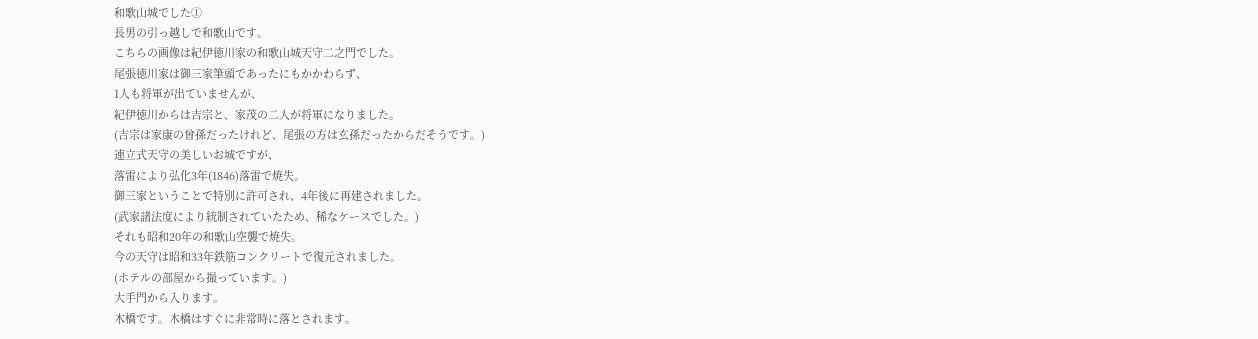和歌山城でした①
長男の引っ越しで和歌山です。
こちらの画像は紀伊徳川家の和歌山城天守二之門でした。
尾張徳川家は御三家筆頭であったにもかかわらず、
1人も将軍が出ていませんが、
紀伊徳川からは吉宗と、家茂の二人が将軍になりました。
(吉宗は家康の曾孫だったけれど、尾張の方は玄孫だったからだそうです。)
連立式天守の美しいお城ですが、
落雷により弘化3年(1846)落雷で焼失。
御三家ということで特別に許可され、4年後に再建されました。
(武家諸法度により統制されていたため、稀なケースでした。)
それも昭和20年の和歌山空襲で焼失。
今の天守は昭和33年鉄筋コンクリートで復元されました。
(ホテルの部屋から撮っています。)
大手門から入ります。
木橋です。木橋はすぐに非常時に落とされます。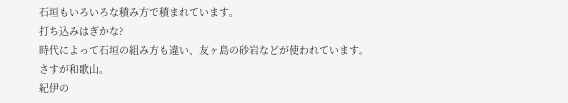石垣もいろいろな積み方で積まれています。
打ち込みはぎかな?
時代によって石垣の組み方も違い、友ヶ島の砂岩などが使われています。
さすが和歌山。
紀伊の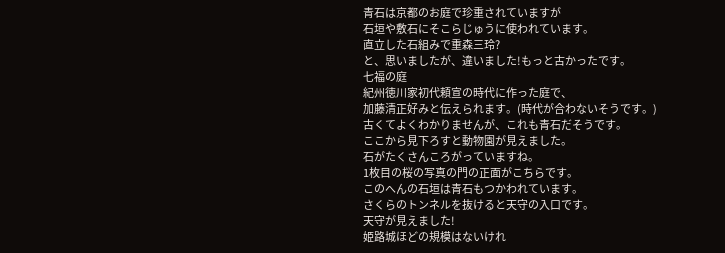青石は京都のお庭で珍重されていますが
石垣や敷石にそこらじゅうに使われています。
直立した石組みで重森三玲?
と、思いましたが、違いました!もっと古かったです。
七福の庭
紀州徳川家初代頼宣の時代に作った庭で、
加藤清正好みと伝えられます。(時代が合わないそうです。)
古くてよくわかりませんが、これも青石だそうです。
ここから見下ろすと動物園が見えました。
石がたくさんころがっていますね。
1枚目の桜の写真の門の正面がこちらです。
このへんの石垣は青石もつかわれています。
さくらのトンネルを抜けると天守の入口です。
天守が見えました!
姫路城ほどの規模はないけれ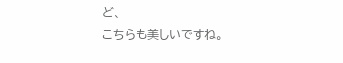ど、
こちらも美しいですね。